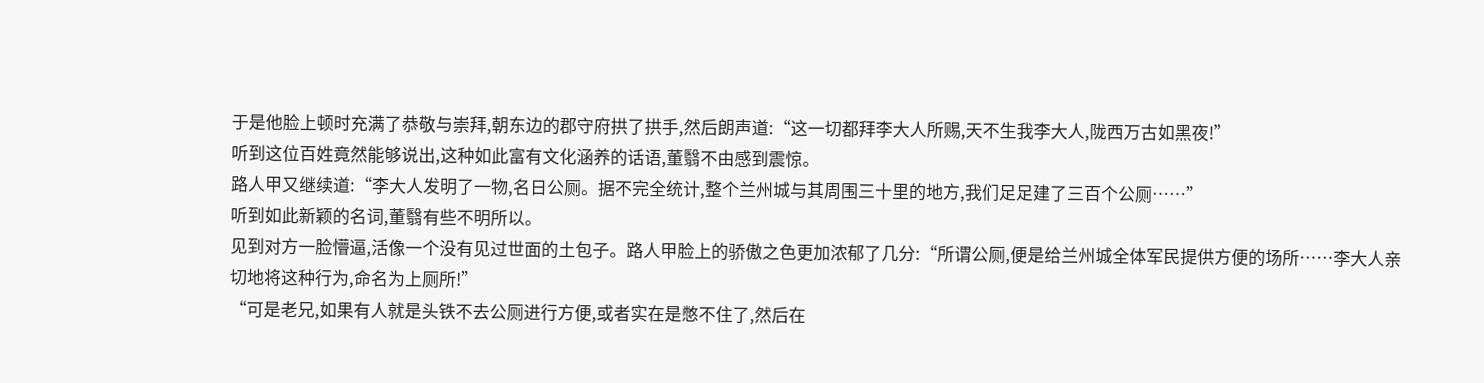于是他脸上顿时充满了恭敬与崇拜,朝东边的郡守府拱了拱手,然后朗声道:“这一切都拜李大人所赐,天不生我李大人,陇西万古如黑夜!”
听到这位百姓竟然能够说出,这种如此富有文化涵养的话语,董翳不由感到震惊。
路人甲又继续道:“李大人发明了一物,名日公厕。据不完全统计,整个兰州城与其周围三十里的地方,我们足足建了三百个公厕……”
听到如此新颖的名词,董翳有些不明所以。
见到对方一脸懵逼,活像一个没有见过世面的土包子。路人甲脸上的骄傲之色更加浓郁了几分:“所谓公厕,便是给兰州城全体军民提供方便的场所……李大人亲切地将这种行为,命名为上厕所!”
“可是老兄,如果有人就是头铁不去公厕进行方便,或者实在是憋不住了,然后在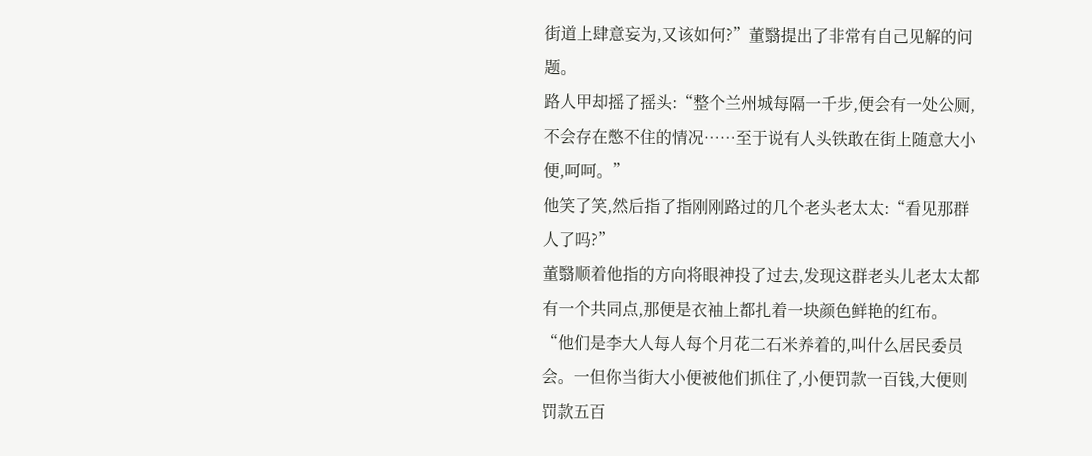街道上肆意妄为,又该如何?”董翳提出了非常有自己见解的问题。
路人甲却摇了摇头:“整个兰州城每隔一千步,便会有一处公厕,不会存在憋不住的情况……至于说有人头铁敢在街上随意大小便,呵呵。”
他笑了笑,然后指了指刚刚路过的几个老头老太太:“看见那群人了吗?”
董翳顺着他指的方向将眼神投了过去,发现这群老头儿老太太都有一个共同点,那便是衣袖上都扎着一块颜色鲜艳的红布。
“他们是李大人每人每个月花二石米养着的,叫什么居民委员会。一但你当街大小便被他们抓住了,小便罚款一百钱,大便则罚款五百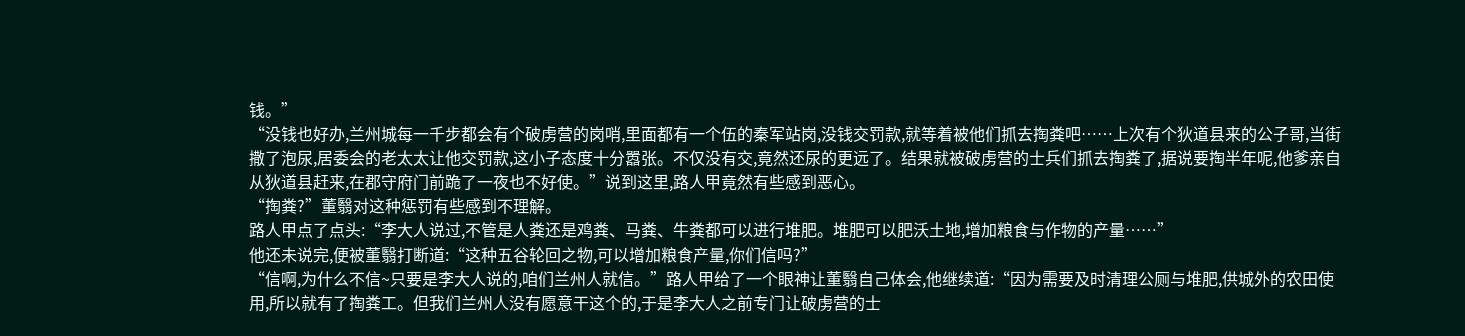钱。”
“没钱也好办,兰州城每一千步都会有个破虏营的岗哨,里面都有一个伍的秦军站岗,没钱交罚款,就等着被他们抓去掏粪吧……上次有个狄道县来的公子哥,当街撒了泡尿,居委会的老太太让他交罚款,这小子态度十分嚣张。不仅没有交,竟然还尿的更远了。结果就被破虏营的士兵们抓去掏粪了,据说要掏半年呢,他爹亲自从狄道县赶来,在郡守府门前跪了一夜也不好使。”说到这里,路人甲竟然有些感到恶心。
“掏粪?”董翳对这种惩罚有些感到不理解。
路人甲点了点头:“李大人说过,不管是人粪还是鸡粪、马粪、牛粪都可以进行堆肥。堆肥可以肥沃土地,增加粮食与作物的产量……”
他还未说完,便被董翳打断道:“这种五谷轮回之物,可以增加粮食产量,你们信吗?”
“信啊,为什么不信~只要是李大人说的,咱们兰州人就信。”路人甲给了一个眼神让董翳自己体会,他继续道:“因为需要及时清理公厕与堆肥,供城外的农田使用,所以就有了掏粪工。但我们兰州人没有愿意干这个的,于是李大人之前专门让破虏营的士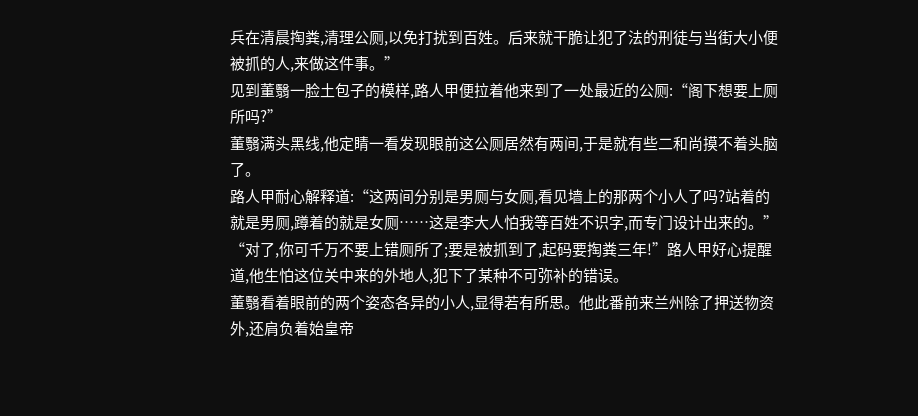兵在清晨掏粪,清理公厕,以免打扰到百姓。后来就干脆让犯了法的刑徒与当街大小便被抓的人,来做这件事。”
见到董翳一脸土包子的模样,路人甲便拉着他来到了一处最近的公厕:“阁下想要上厕所吗?”
董翳满头黑线,他定睛一看发现眼前这公厕居然有两间,于是就有些二和尚摸不着头脑了。
路人甲耐心解释道:“这两间分别是男厕与女厕,看见墙上的那两个小人了吗?站着的就是男厕,蹲着的就是女厕……这是李大人怕我等百姓不识字,而专门设计出来的。”
“对了,你可千万不要上错厕所了;要是被抓到了,起码要掏粪三年!”路人甲好心提醒道,他生怕这位关中来的外地人,犯下了某种不可弥补的错误。
董翳看着眼前的两个姿态各异的小人,显得若有所思。他此番前来兰州除了押送物资外,还肩负着始皇帝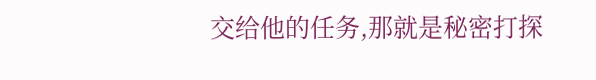交给他的任务,那就是秘密打探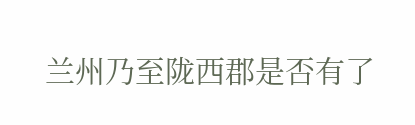兰州乃至陇西郡是否有了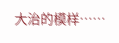大治的模样……